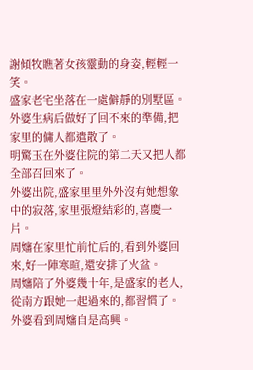謝傾牧瞧著女孩靈動的身姿,輕輕一笑。
盛家老宅坐落在一處僻靜的別墅區。
外婆生病后做好了回不來的準備,把家里的傭人都遣散了。
明驚玉在外婆住院的第二天又把人都全部召回來了。
外婆出院,盛家里里外外沒有她想象中的寂落,家里張燈結彩的,喜慶一片。
周嬸在家里忙前忙后的,看到外婆回來,好一陣寒暄,還安排了火盆。
周嬸陪了外婆幾十年,是盛家的老人,從南方跟她一起過來的,都習慣了。
外婆看到周嬸自是高興。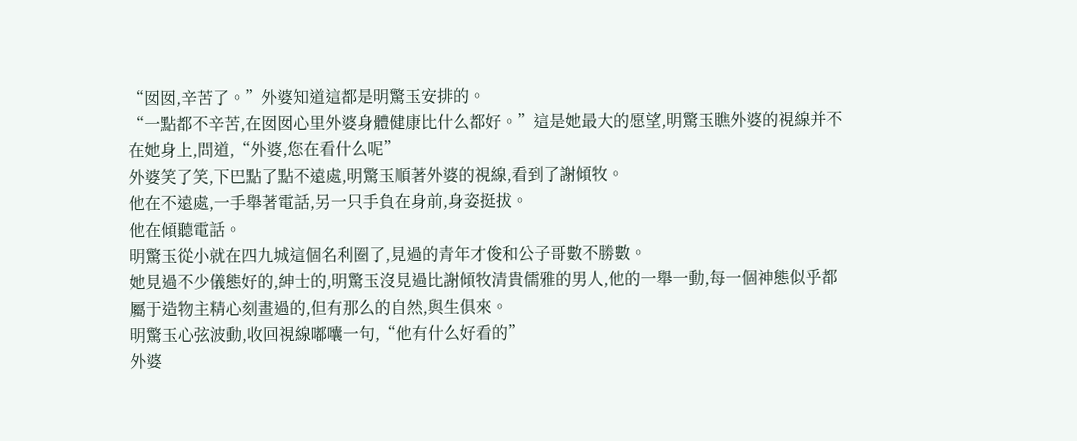“囡囡,辛苦了。”外婆知道這都是明驚玉安排的。
“一點都不辛苦,在囡囡心里外婆身體健康比什么都好。”這是她最大的愿望,明驚玉瞧外婆的視線并不在她身上,問道,“外婆,您在看什么呢”
外婆笑了笑,下巴點了點不遠處,明驚玉順著外婆的視線,看到了謝傾牧。
他在不遠處,一手舉著電話,另一只手負在身前,身姿挺拔。
他在傾聽電話。
明驚玉從小就在四九城這個名利圈了,見過的青年才俊和公子哥數不勝數。
她見過不少儀態好的,紳士的,明驚玉沒見過比謝傾牧清貴儒雅的男人,他的一舉一動,每一個神態似乎都屬于造物主精心刻畫過的,但有那么的自然,與生俱來。
明驚玉心弦波動,收回視線嘟囔一句,“他有什么好看的”
外婆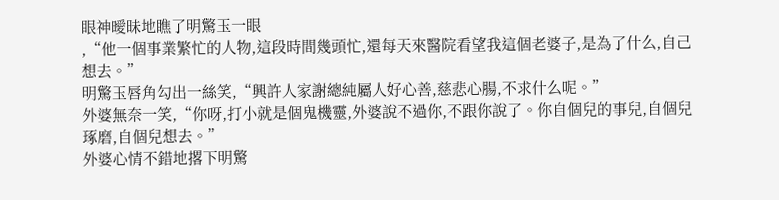眼神曖昧地瞧了明驚玉一眼
,“他一個事業繁忙的人物,這段時間幾頭忙,還每天來醫院看望我這個老婆子,是為了什么,自己想去。”
明驚玉唇角勾出一絲笑,“興許人家謝總純屬人好心善,慈悲心腸,不求什么呢。”
外婆無奈一笑,“你呀,打小就是個鬼機靈,外婆說不過你,不跟你說了。你自個兒的事兒,自個兒琢磨,自個兒想去。”
外婆心情不錯地撂下明驚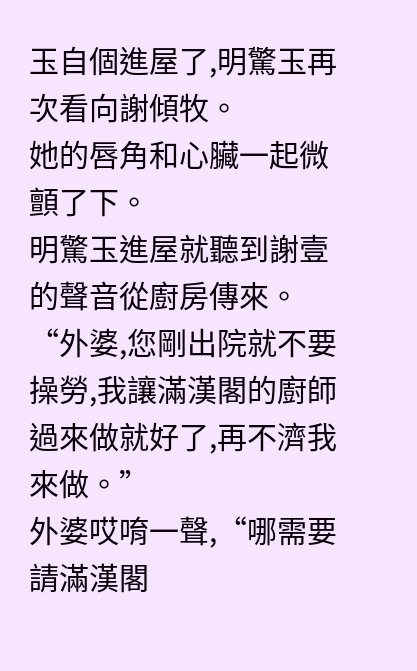玉自個進屋了,明驚玉再次看向謝傾牧。
她的唇角和心臟一起微顫了下。
明驚玉進屋就聽到謝壹的聲音從廚房傳來。“外婆,您剛出院就不要操勞,我讓滿漢閣的廚師過來做就好了,再不濟我來做。”
外婆哎唷一聲,“哪需要請滿漢閣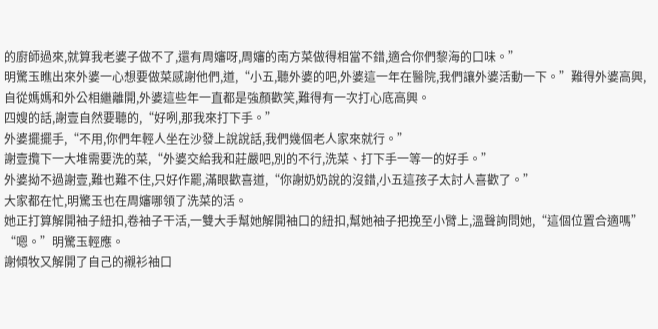的廚師過來,就算我老婆子做不了,還有周嬸呀,周嬸的南方菜做得相當不錯,適合你們黎海的口味。”
明驚玉瞧出來外婆一心想要做菜感謝他們,道,“小五,聽外婆的吧,外婆這一年在醫院,我們讓外婆活動一下。”難得外婆高興,自從媽媽和外公相繼離開,外婆這些年一直都是強顏歡笑,難得有一次打心底高興。
四嫂的話,謝壹自然要聽的,“好咧,那我來打下手。”
外婆擺擺手,“不用,你們年輕人坐在沙發上說說話,我們幾個老人家來就行。”
謝壹攬下一大堆需要洗的菜,“外婆交給我和莊嚴吧,別的不行,洗菜、打下手一等一的好手。”
外婆拗不過謝壹,難也難不住,只好作罷,滿眼歡喜道,“你謝奶奶說的沒錯,小五這孩子太討人喜歡了。”
大家都在忙,明驚玉也在周嬸哪領了洗菜的活。
她正打算解開袖子紐扣,卷袖子干活,一雙大手幫她解開袖口的紐扣,幫她袖子把挽至小臂上,溫聲詢問她,“這個位置合適嗎”
“嗯。”明驚玉輕應。
謝傾牧又解開了自己的襯衫袖口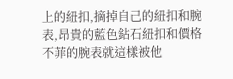上的紐扣,摘掉自己的紐扣和腕表,昂貴的藍色鉆石紐扣和價格不菲的腕表就這樣被他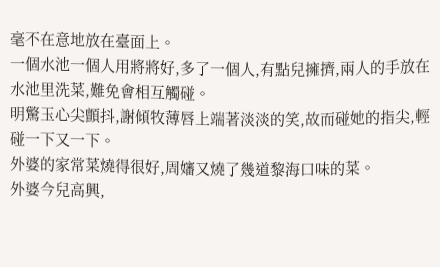毫不在意地放在臺面上。
一個水池一個人用將將好,多了一個人,有點兒擁擠,兩人的手放在水池里洗菜,難免會相互觸碰。
明驚玉心尖顫抖,謝傾牧薄唇上端著淡淡的笑,故而碰她的指尖,輕碰一下又一下。
外婆的家常菜燒得很好,周嬸又燒了幾道黎海口味的菜。
外婆今兒高興,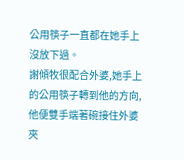公用筷子一直都在她手上沒放下過。
謝傾牧很配合外婆,她手上的公用筷子轉到他的方向,他便雙手端著碗接住外婆夾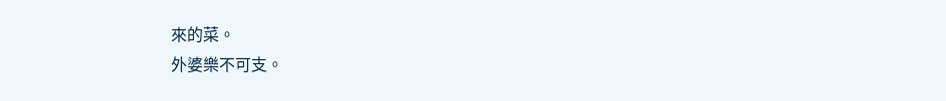來的菜。
外婆樂不可支。